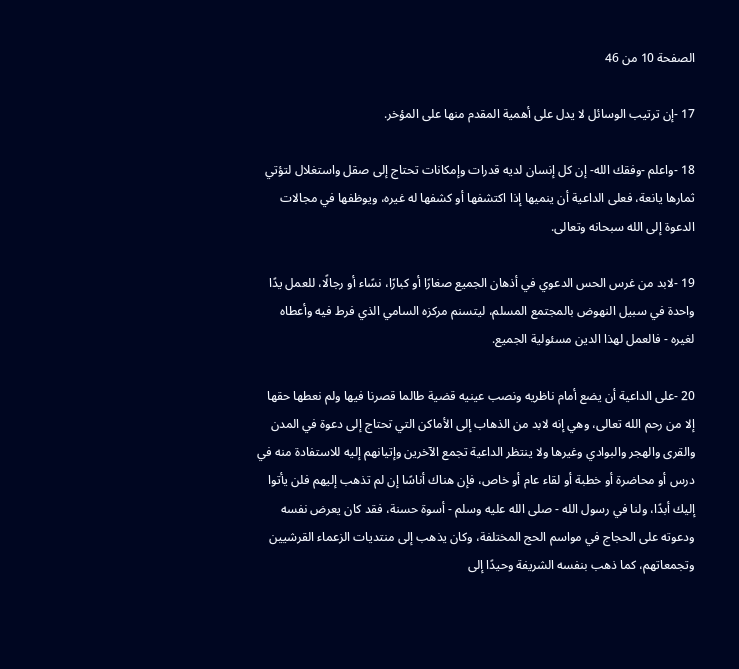الصفحة 10 من 46

17 -إن ترتيب الوسائل لا يدل على أهمية المقدم منها على المؤخر.

18 -واعلم -وفقك الله- إن كل إنسان لديه قدرات وإمكانات تحتاج إلى صقل واستغلال لتؤتي ثمارها يانعة، فعلى الداعية أن ينميها إذا اكتشفها أو كشفها له غيره، ويوظفها في مجالات الدعوة إلى الله سبحانه وتعالى.

19 -لابد من غرس الحس الدعوي في أذهان الجميع صغارًا أو كبارًا، نسًاء أو رجالًا، للعمل يدًا واحدة في سبيل النهوض بالمجتمع المسلم، ليتسنم مركزه السامي الذي فرط فيه وأعطاه لغيره - فالعمل لهذا الدين مسئولية الجميع.

20 -على الداعية أن يضع أمام ناظريه ونصب عينيه قضية طالما قصرنا فيها ولم نعطها حقها إلا من رحم الله تعالى، وهي إنه لابد من الذهاب إلى الأماكن التي تحتاج إلى دعوة في المدن والقرى والهجر والبوادي وغيرها ولا ينتظر الداعية تجمع الآخرين وإتيانهم إليه للاستفادة منه في درس أو محاضرة أو خطبة أو لقاء عام أو خاص، فإن هناك أناسًا إن لم تذهب إليهم فلن يأتوا إليك أبدًا، ولنا في رسول الله - صلى الله عليه وسلم - أسوة حسنة، فقد كان يعرض نفسه ودعوته على الحجاج في مواسم الحج المختلفة، وكان يذهب إلى منتديات الزعماء القرشيين وتجمعاتهم، كما ذهب بنفسه الشريفة وحيدًا إلى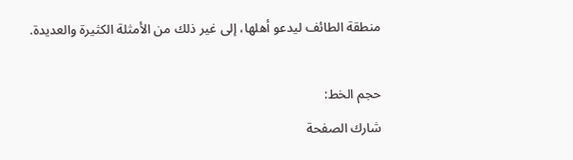منطقة الطائف ليدعو أهلها، إلى غير ذلك من الأمثلة الكثيرة والعديدة.

حجم الخط:
شارك الصفحة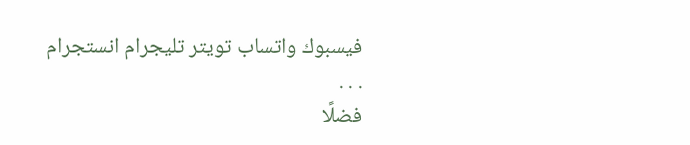فيسبوك واتساب تويتر تليجرام انستجرام
. . .
فضلًا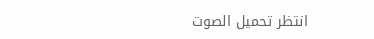انتظر تحميل الصوت